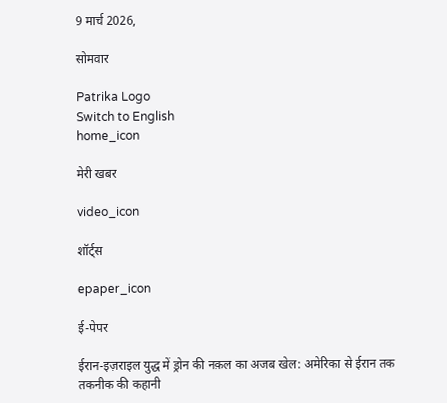9 मार्च 2026,

सोमवार

Patrika Logo
Switch to English
home_icon

मेरी खबर

video_icon

शॉर्ट्स

epaper_icon

ई-पेपर

ईरान-इज़राइल युद्ध में ड्रोन की नक़ल का अजब खेल: अमेरिका से ईरान तक तकनीक की कहानी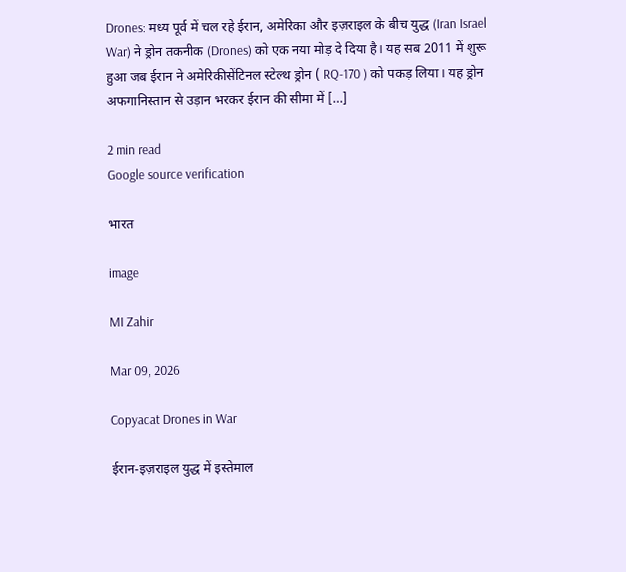Drones: मध्य पूर्व में चल रहे ईरान, अमेरिका और इज़राइल के बीच युद्ध (Iran Israel War) ने ड्रोन तकनीक (Drones) को एक नया मोड़ दे दिया है। यह सब 2011 में शुरू हुआ जब ईरान ने अमेरिकीसेंटिनल स्टेल्थ ड्रोन ( RQ-170 ) को पकड़ लिया। यह ड्रोन अफगानिस्तान से उड़ान भरकर ईरान की सीमा में […]

2 min read
Google source verification

भारत

image

MI Zahir

Mar 09, 2026

Copyacat Drones in War

ईरान-इज़राइल युद्ध में इस्तेमाल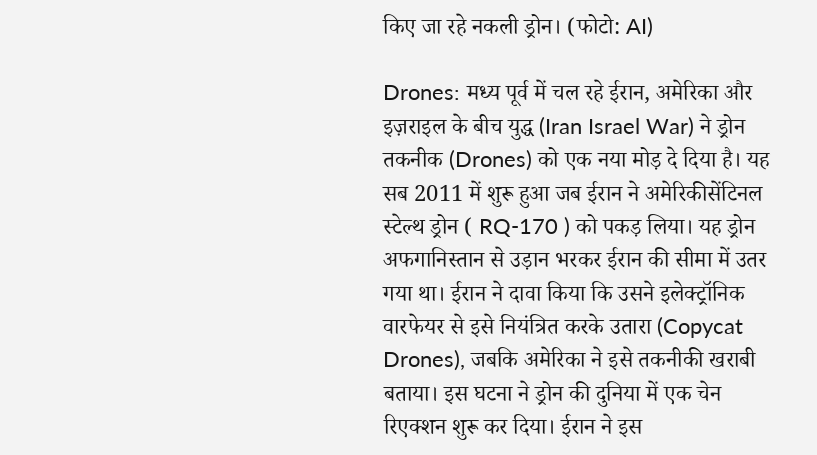किए जा रहे नकली ड्रोन। (फोटो: AI)

Drones: मध्य पूर्व में चल रहे ईरान, अमेरिका और इज़राइल के बीच युद्ध (Iran Israel War) ने ड्रोन तकनीक (Drones) को एक नया मोड़ दे दिया है। यह सब 2011 में शुरू हुआ जब ईरान ने अमेरिकीसेंटिनल स्टेल्थ ड्रोन ( RQ-170 ) को पकड़ लिया। यह ड्रोन अफगानिस्तान से उड़ान भरकर ईरान की सीमा में उतर गया था। ईरान ने दावा किया कि उसने इलेक्ट्रॉनिक वारफेयर से इसे नियंत्रित करके उतारा (Copycat Drones), जबकि अमेरिका ने इसे तकनीकी खराबी बताया। इस घटना ने ड्रोन की दुनिया में एक चेन रिएक्शन शुरू कर दिया। ईरान ने इस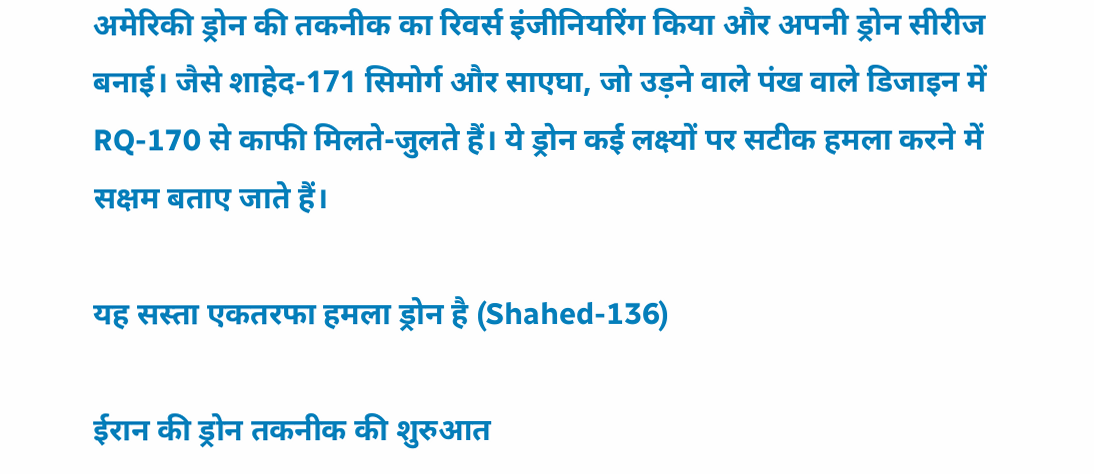अमेरिकी ड्रोन की तकनीक का रिवर्स इंजीनियरिंग किया और अपनी ड्रोन सीरीज बनाई। जैसे शाहेद-171 सिमोर्ग और साएघा, जो उड़ने वाले पंख वाले डिजाइन में RQ-170 से काफी मिलते-जुलते हैं। ये ड्रोन कई लक्ष्यों पर सटीक हमला करने में सक्षम बताए जाते हैं।

यह सस्ता एकतरफा हमला ड्रोन है (Shahed-136)

ईरान की ड्रोन तकनीक की शुरुआत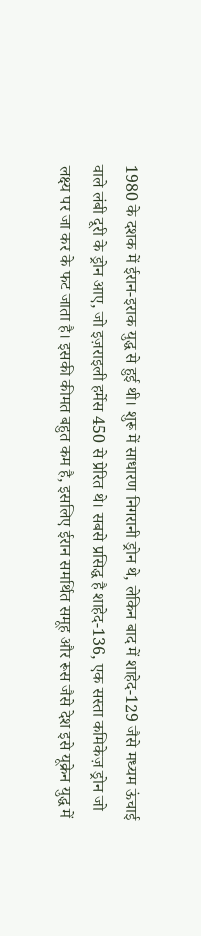1980 के दशक में ईरान-इराक युद्ध से हुई थी। शुरू में साधारण निगरानी ड्रोन थे, लेकिन बाद में शाहेद-129 जैसे मध्यम ऊंचाई वाले लंबी दूरी के ड्रोन आए, जो इज़राइली हर्मेस 450 से प्रेरित थे। सबसे प्रसिद्ध है शाहेद-136, एक सस्ता कमिकेज़ ड्रोन जो लक्ष्य पर जा कर के फट जाता है। इसकी कीमत बहुत कम है, इसलिए ईरान समर्थित समूह और रूस जैसे देश इसे यूक्रेन युद्ध में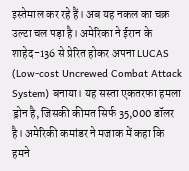इस्तेमाल कर रहे हैं। अब यह नकल का चक्र उल्टा चल पड़ा है। अमेरिका ने ईरान के शाहेद-136 से प्रेरित होकर अपना LUCAS (Low-cost Uncrewed Combat Attack System) बनाया। यह सस्ता एकतरफा हमला ड्रोन है, जिसकी कीमत सिर्फ 35,000 डॉलर है। अमेरिकी कमांडर ने मजाक में कहा कि हमने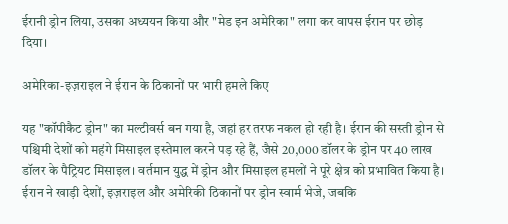ईरानी ड्रोन लिया, उसका अध्ययन किया और "मेड इन अमेरिका" लगा कर वापस ईरान पर छोड़ दिया।

अमेरिका-इज़राइल ने ईरान के ठिकानों पर भारी हमले किए

यह "कॉपीकैट ड्रोन" का मल्टीवर्स बन गया है, जहां हर तरफ नकल हो रही है। ईरान की सस्ती ड्रोन से पश्चिमी देशों को महंगे मिसाइल इस्तेमाल करने पड़ रहे हैं, जैसे 20,000 डॉलर के ड्रोन पर 40 लाख डॉलर के पैट्रियट मिसाइल। वर्तमान युद्ध में ड्रोन और मिसाइल हमलों ने पूरे क्षेत्र को प्रभावित किया है। ईरान ने खाड़ी देशों, इज़राइल और अमेरिकी ठिकानों पर ड्रोन स्वार्म भेजे, जबकि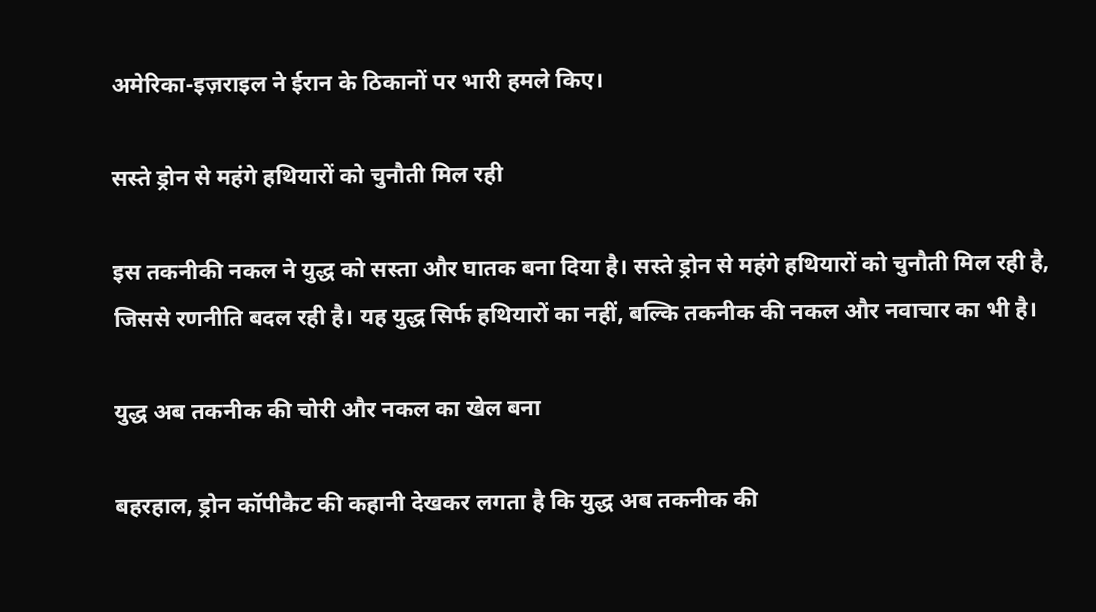अमेरिका-इज़राइल ने ईरान के ठिकानों पर भारी हमले किए।

सस्ते ड्रोन से महंगे हथियारों को चुनौती मिल रही

इस तकनीकी नकल ने युद्ध को सस्ता और घातक बना दिया है। सस्ते ड्रोन से महंगे हथियारों को चुनौती मिल रही है, जिससे रणनीति बदल रही है। यह युद्ध सिर्फ हथियारों का नहीं, बल्कि तकनीक की नकल और नवाचार का भी है।

युद्ध अब तकनीक की चोरी और नकल का खेल बना

बहरहाल, ड्रोन कॉपीकैट की कहानी देखकर लगता है कि युद्ध अब तकनीक की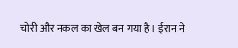चोरी और नकल का खेल बन गया है। ईरान ने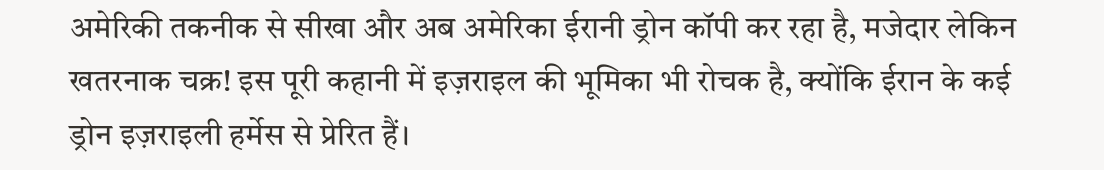अमेरिकी तकनीक से सीखा और अब अमेरिका ईरानी ड्रोन कॉपी कर रहा है, मजेदार लेकिन खतरनाक चक्र! इस पूरी कहानी में इज़राइल की भूमिका भी रोचक है, क्योंकि ईरान के कई ड्रोन इज़राइली हर्मेस से प्रेरित हैं।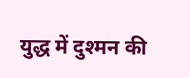युद्ध में दुश्मन की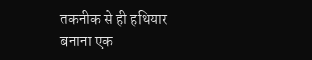तकनीक से ही हथियार बनाना एक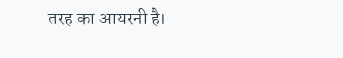तरह का आयरनी है।